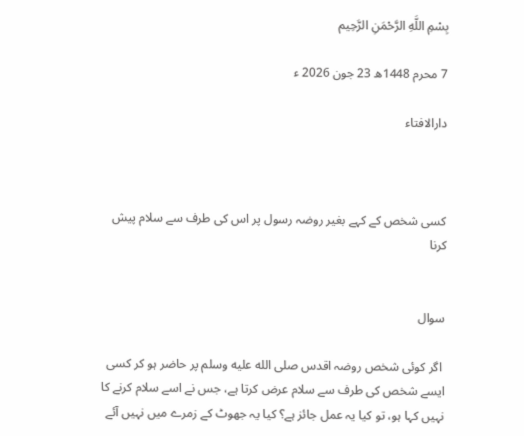بِسْمِ اللَّهِ الرَّحْمَنِ الرَّحِيم

7 محرم 1448ھ 23 جون 2026 ء

دارالافتاء



کسی شخص کے کہے بغیر روضہ رسول پر اس کی طرف سے سلام پیش کرنا


سوال

 اگر کوئی شخص روضہ اقدس صلى الله عليه وسلم پر حاضر ہو کر کسی ایسے شخص کی طرف سے سلام عرض کرتا ہے، جس نے اسے سلام کرنے کا نہیں کہا ہو، تو کیا یہ عمل جائز ہے؟ کیا یہ جھوٹ کے زمرے میں نہیں آئے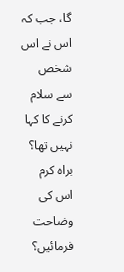گا، جب کہ اس نے اس شخص سے سلام کرنے کا کہا نہیں تھا؟ براہ کرم اس کی وضاحت فرمائیں؟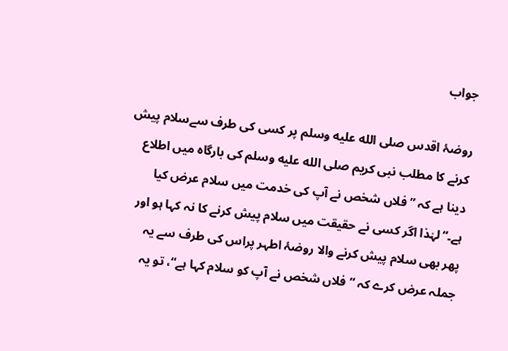جواب

روضۂ اقدس صلى الله عليه وسلم پر کسی کی طرف سےسلام پیش کرنے کا مطلب نبی کریم صلى الله عليه وسلم کی بارگاہ میں اطلاع دینا ہے کہ ”فلاں شخص نے آپ کی خدمت میں سلام عرض کیا ہے۔“لہٰذا اگر کسی نے حقیقت میں سلام پیش کرنے کا نہ کہا ہو اور پھر بھی سلام پیش کرنے والا روضۂ اطہر پراس کی طرف سے یہ جملہ عرض کرے کہ ”فلاں شخص نے آپ کو سلام کہا ہے“، تو یہ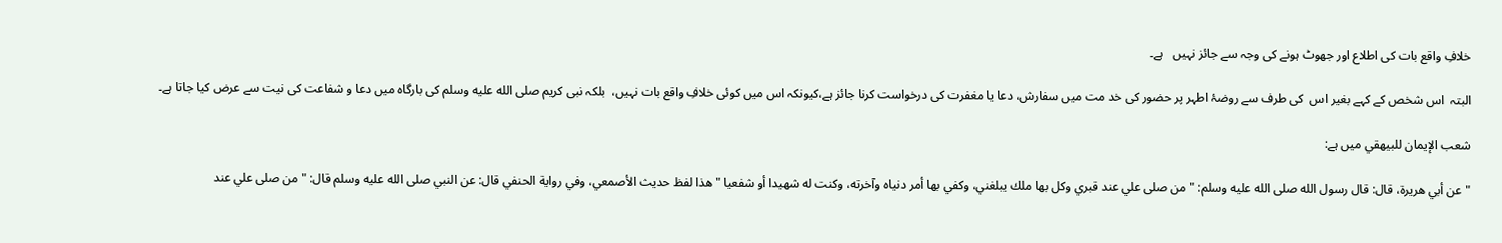خلافِ واقع بات کی اطلاع اور جھوٹ ہونے کی وجہ سے جائز نہیں   ہے۔

البتہ  اس شخص کے کہے بغیر اس  کی طرف سے روضۂ اطہر پر حضور کی خد مت میں سفارش، دعا یا مغفرت کی درخواست کرنا جائز ہے،کیونکہ اس میں کوئی خلافِ واقع بات نہیں،  بلکہ نبی کریم صلى الله عليه وسلم کی بارگاہ میں دعا و شفاعت کی نیت سے عرض کیا جاتا ہے۔

شعب الإيمان للبيهقي میں ہے:

"عن أبي هريرة، قال: قال رسول الله صلى الله عليه وسلم: " من صلى علي عند قبري وكل بها ملك يبلغني، وكفي بها أمر دنياه وآخرته، وكنت له شهيدا أو شفعيا " هذا لفظ حديث الأصمعي، وفي رواية الحنفي قال: عن النبي صلى الله عليه وسلم قال: " من صلى علي عند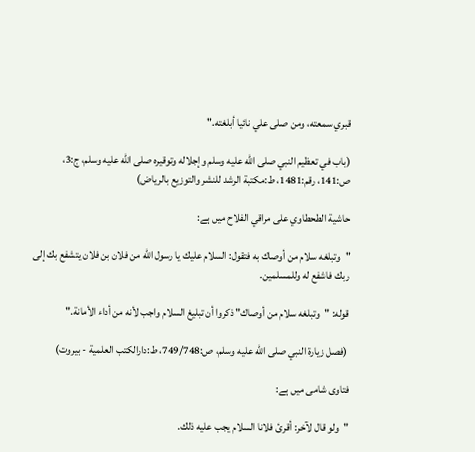قبري سمعته، ومن صلى علي نائيا أبلغته."

(باب في تعظيم النبي صلى الله عليه وسلم وإجلاله وتوقيره صلى الله عليه وسلم، ج:3، ص:141، رقم:1481، ط:مكتبة الرشد للنشر والتوزيع بالرياض)

حاشية الطحطاوي على مراقي الفلاح میں ہے:

"وتبلغه سلام من أوصاك به فتقول: السلام عليك يا رسول الله من فلان بن فلان يتشفع بك إلى ربك فاشفع له وللمسلمين.

قوله: "وتبلغه سلام من أوصاك" ذكروا أن تبليغ السلام واجب لأنه من أداء الأمانة."

 (فصل زيارة النبي صلى الله عليه وسلم، ص:749/748، ط:دارالكتب العلمية - بيروت)

فتاوی شامی میں ہے:

"ولو قال لآخر: أقرئ فلانا السلام يجب عليه ذلك.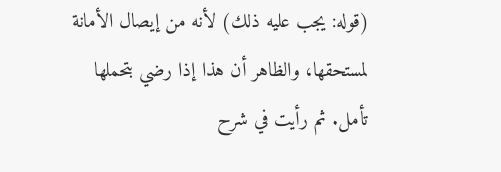(قوله: يجب عليه ذلك) لأنه من إيصال الأمانة لمستحقها، والظاهر أن هذا إذا رضي بتحملها تأمل. ثم رأيت في شرح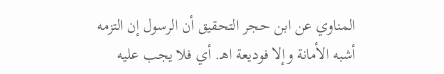المناوي عن ابن حجر التحقيق أن الرسول إن التزمه أشبه الأمانة وإلا فوديعة اهـ. أي فلا يجب عليه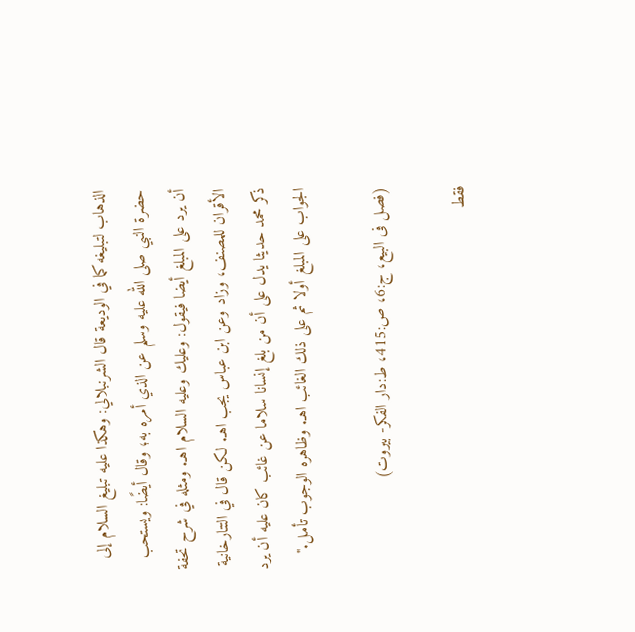الذهاب لتبليغه كما في الوديعة قال الشرنبلالي: وهكذا عليه تبليغ السلام إلى حضرة النبي صلى الله عليه وسلم عن الذي أمره به؛ وقال أيضًا: ويستحب أن يرد على المبلغ أيضا فيقول: وعليك وعليه السلام اهـ. ومثله في شرح تحفة الأقران للمصنف، وزاد وعن ابن عباس يجب اهـ. لكن قال في التتارخانية ذكر محمد حديثا يدل على أن من بلغ إنسانا سلاما عن غائب كان عليه أن يرد الجواب على المبلغ أولا ثم على ذلك الغائب اهـ. وظاهره الوجوب تأمل."

(فصل فی البیع، ج:6، ص:415، ط:دار الفكر- بيروت)

فقط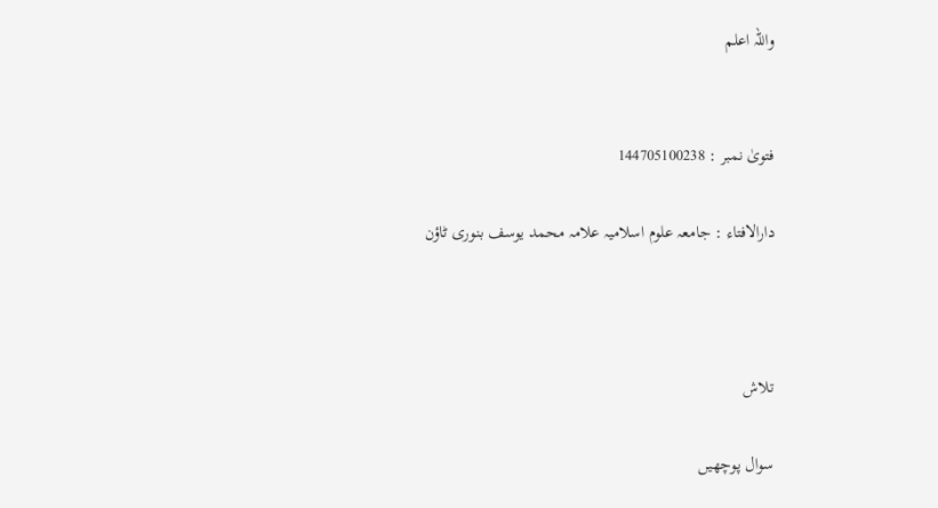واللہ اعلم


فتویٰ نمبر : 144705100238

دارالافتاء : جامعہ علوم اسلامیہ علامہ محمد یوسف بنوری ٹاؤن



تلاش

سوال پوچھیں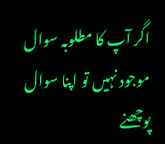اگر آپ کا مطلوبہ سوال موجود نہیں تو اپنا سوال پوچھنے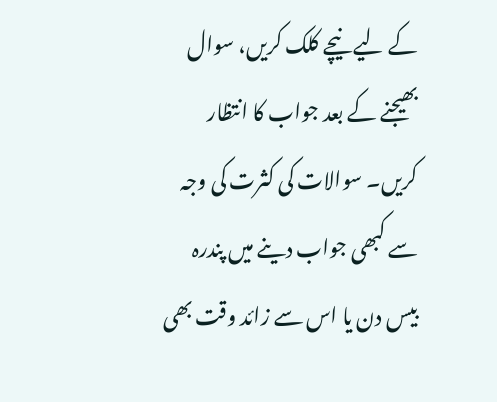کے لیے نیچے کلک کریں، سوال بھیجنے کے بعد جواب کا انتظار کریں۔ سوالات کی کثرت کی وجہ سے کبھی جواب دینے میں پندرہ بیس دن یا اس سے زائد وقت بھی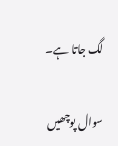لگ جاتا ہے۔

سوال پوچھیں